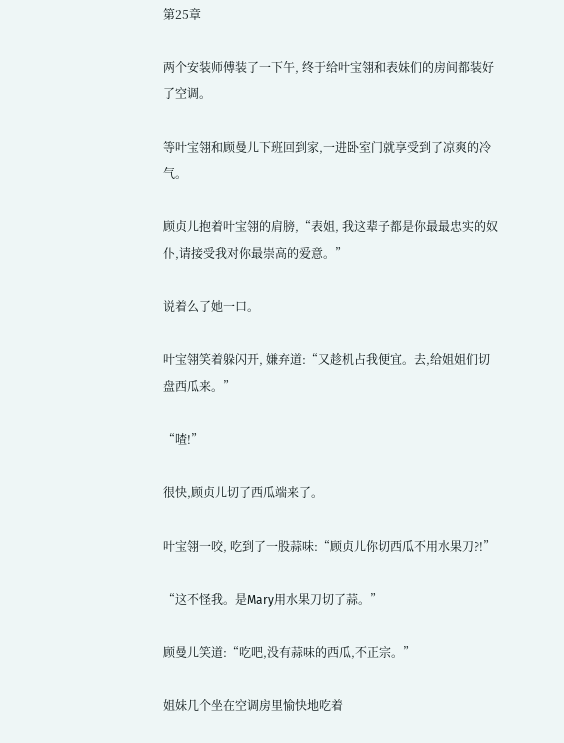第25章

两个安装师傅装了一下午, 终于给叶宝翎和表妹们的房间都装好了空调。

等叶宝翎和顾曼儿下班回到家,一进卧室门就享受到了凉爽的冷气。

顾贞儿抱着叶宝翎的肩膀,“表姐, 我这辈子都是你最最忠实的奴仆,请接受我对你最崇高的爱意。”

说着么了她一口。

叶宝翎笑着躲闪开, 嫌弃道:“又趁机占我便宜。去,给姐姐们切盘西瓜来。”

“喳!”

很快,顾贞儿切了西瓜端来了。

叶宝翎一咬, 吃到了一股蒜味:“顾贞儿你切西瓜不用水果刀?!”

“这不怪我。是Mary用水果刀切了蒜。”

顾曼儿笑道:“吃吧,没有蒜味的西瓜,不正宗。”

姐妹几个坐在空调房里愉快地吃着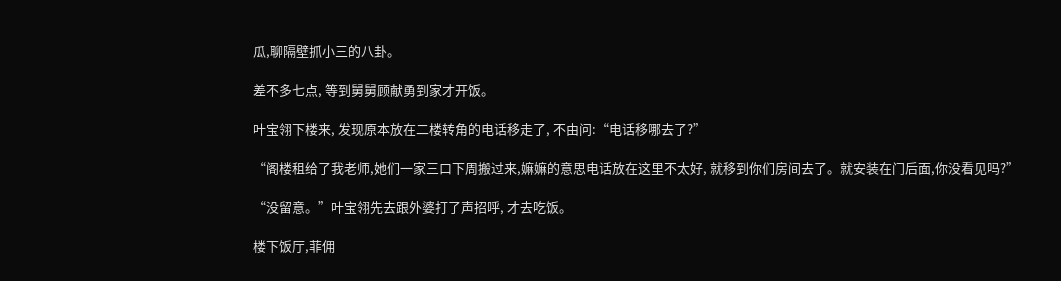瓜,聊隔壁抓小三的八卦。

差不多七点, 等到舅舅顾献勇到家才开饭。

叶宝翎下楼来, 发现原本放在二楼转角的电话移走了, 不由问:“电话移哪去了?”

“阁楼租给了我老师,她们一家三口下周搬过来,嫲嫲的意思电话放在这里不太好, 就移到你们房间去了。就安装在门后面,你没看见吗?”

“没留意。”叶宝翎先去跟外婆打了声招呼, 才去吃饭。

楼下饭厅,菲佣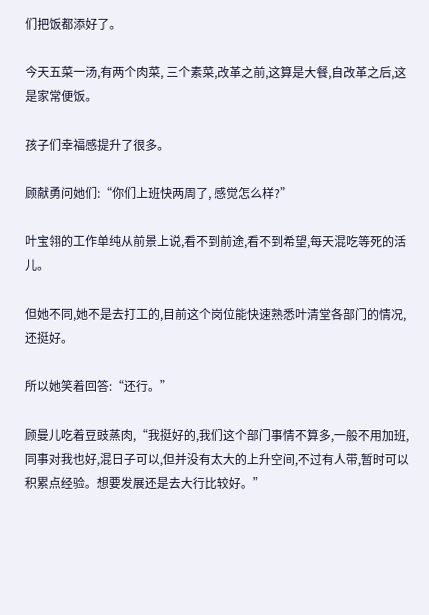们把饭都添好了。

今天五菜一汤,有两个肉菜, 三个素菜,改革之前,这算是大餐,自改革之后,这是家常便饭。

孩子们幸福感提升了很多。

顾献勇问她们:“你们上班快两周了, 感觉怎么样?”

叶宝翎的工作单纯从前景上说,看不到前途,看不到希望,每天混吃等死的活儿。

但她不同,她不是去打工的,目前这个岗位能快速熟悉叶清堂各部门的情况,还挺好。

所以她笑着回答:“还行。”

顾曼儿吃着豆豉蒸肉,“我挺好的,我们这个部门事情不算多,一般不用加班,同事对我也好,混日子可以,但并没有太大的上升空间,不过有人带,暂时可以积累点经验。想要发展还是去大行比较好。”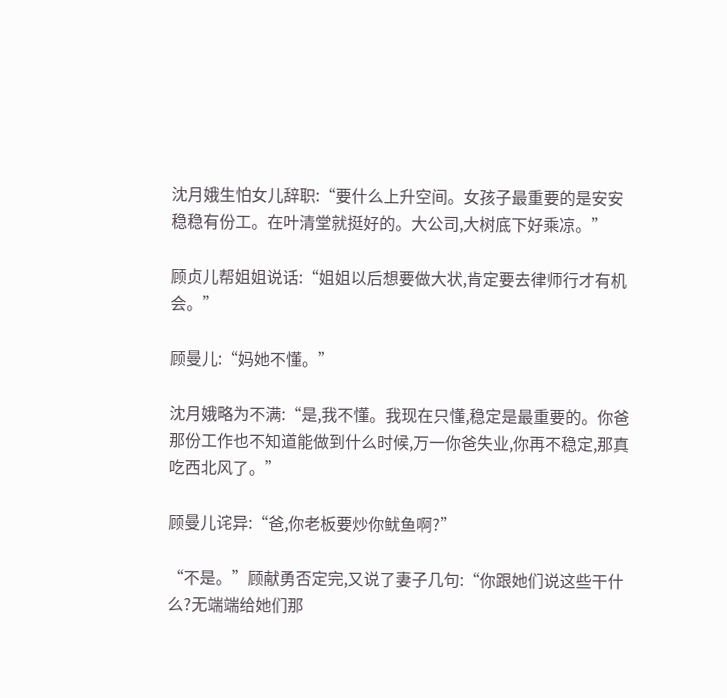沈月娥生怕女儿辞职:“要什么上升空间。女孩子最重要的是安安稳稳有份工。在叶清堂就挺好的。大公司,大树底下好乘凉。”

顾贞儿帮姐姐说话:“姐姐以后想要做大状,肯定要去律师行才有机会。”

顾曼儿:“妈她不懂。”

沈月娥略为不满:“是,我不懂。我现在只懂,稳定是最重要的。你爸那份工作也不知道能做到什么时候,万一你爸失业,你再不稳定,那真吃西北风了。”

顾曼儿诧异:“爸,你老板要炒你鱿鱼啊?”

“不是。”顾献勇否定完,又说了妻子几句:“你跟她们说这些干什么?无端端给她们那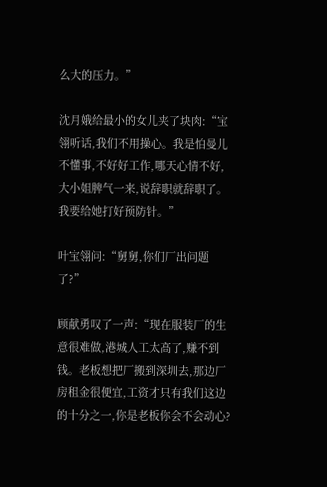么大的压力。”

沈月娥给最小的女儿夹了块肉:“宝翎听话,我们不用操心。我是怕曼儿不懂事,不好好工作,哪天心情不好,大小姐脾气一来,说辞职就辞职了。我要给她打好预防针。”

叶宝翎问:“舅舅,你们厂出问题了?”

顾献勇叹了一声:“现在服装厂的生意很难做,港城人工太高了,赚不到钱。老板想把厂搬到深圳去,那边厂房租金很便宜,工资才只有我们这边的十分之一,你是老板你会不会动心?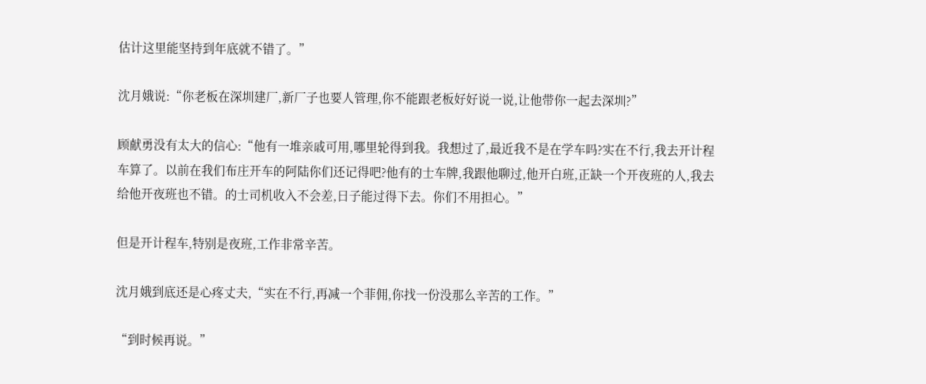估计这里能坚持到年底就不错了。”

沈月娥说:“你老板在深圳建厂,新厂子也要人管理,你不能跟老板好好说一说,让他带你一起去深圳?”

顾献勇没有太大的信心:“他有一堆亲戚可用,哪里轮得到我。我想过了,最近我不是在学车吗?实在不行,我去开计程车算了。以前在我们布庄开车的阿陆你们还记得吧?他有的士车牌,我跟他聊过,他开白班,正缺一个开夜班的人,我去给他开夜班也不错。的士司机收入不会差,日子能过得下去。你们不用担心。”

但是开计程车,特别是夜班,工作非常辛苦。

沈月娥到底还是心疼丈夫,“实在不行,再减一个菲佣,你找一份没那么辛苦的工作。”

“到时候再说。”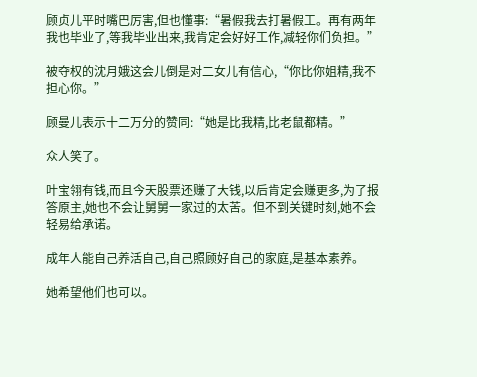顾贞儿平时嘴巴厉害,但也懂事:“暑假我去打暑假工。再有两年我也毕业了,等我毕业出来,我肯定会好好工作,减轻你们负担。”

被夺权的沈月娥这会儿倒是对二女儿有信心,“你比你姐精,我不担心你。”

顾曼儿表示十二万分的赞同:“她是比我精,比老鼠都精。”

众人笑了。

叶宝翎有钱,而且今天股票还赚了大钱,以后肯定会赚更多,为了报答原主,她也不会让舅舅一家过的太苦。但不到关键时刻,她不会轻易给承诺。

成年人能自己养活自己,自己照顾好自己的家庭,是基本素养。

她希望他们也可以。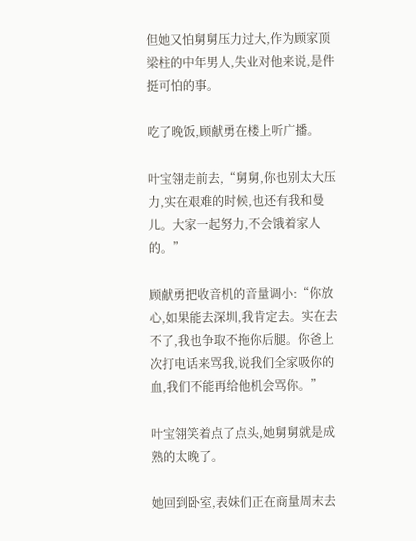但她又怕舅舅压力过大,作为顾家顶梁柱的中年男人,失业对他来说,是件挺可怕的事。

吃了晚饭,顾献勇在楼上听广播。

叶宝翎走前去,“舅舅,你也别太大压力,实在艰难的时候,也还有我和曼儿。大家一起努力,不会饿着家人的。”

顾献勇把收音机的音量调小:“你放心,如果能去深圳,我肯定去。实在去不了,我也争取不拖你后腿。你爸上次打电话来骂我,说我们全家吸你的血,我们不能再给他机会骂你。”

叶宝翎笑着点了点头,她舅舅就是成熟的太晚了。

她回到卧室,表妹们正在商量周末去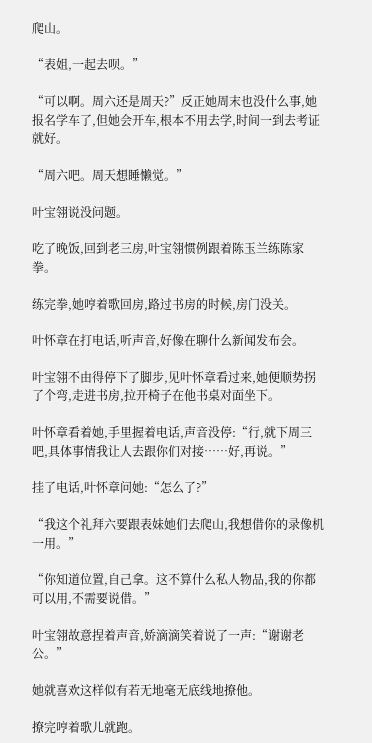爬山。

“表姐,一起去呗。”

“可以啊。周六还是周天?”反正她周末也没什么事,她报名学车了,但她会开车,根本不用去学,时间一到去考证就好。

“周六吧。周天想睡懒觉。”

叶宝翎说没问题。

吃了晚饭,回到老三房,叶宝翎惯例跟着陈玉兰练陈家拳。

练完拳,她哼着歌回房,路过书房的时候,房门没关。

叶怀章在打电话,听声音,好像在聊什么新闻发布会。

叶宝翎不由得停下了脚步,见叶怀章看过来,她便顺势拐了个弯,走进书房,拉开椅子在他书桌对面坐下。

叶怀章看着她,手里握着电话,声音没停:“行,就下周三吧,具体事情我让人去跟你们对接……好,再说。”

挂了电话,叶怀章问她:“怎么了?”

“我这个礼拜六要跟表妹她们去爬山,我想借你的录像机一用。”

“你知道位置,自己拿。这不算什么私人物品,我的你都可以用,不需要说借。”

叶宝翎故意捏着声音,娇滴滴笑着说了一声:“谢谢老公。”

她就喜欢这样似有若无地毫无底线地撩他。

撩完哼着歌儿就跑。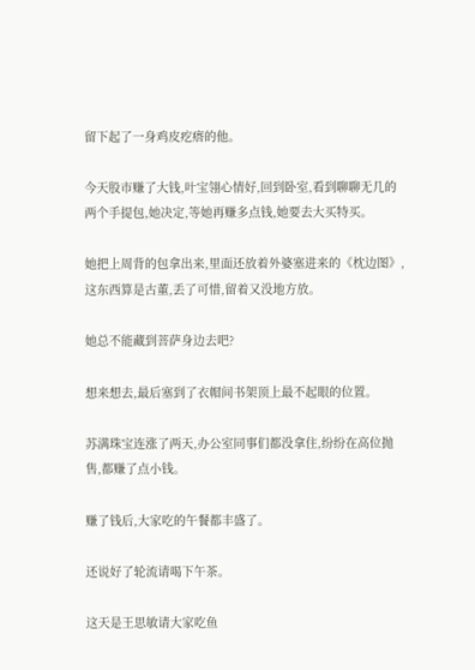留下起了一身鸡皮疙瘩的他。

今天股市赚了大钱,叶宝翎心情好,回到卧室,看到聊聊无几的两个手提包,她决定,等她再赚多点钱,她要去大买特买。

她把上周背的包拿出来,里面还放着外婆塞进来的《枕边图》,这东西算是古董,丢了可惜,留着又没地方放。

她总不能藏到菩萨身边去吧?

想来想去,最后塞到了衣帽间书架顶上最不起眼的位置。

苏满珠宝连涨了两天,办公室同事们都没拿住,纷纷在高位抛售,都赚了点小钱。

赚了钱后,大家吃的午餐都丰盛了。

还说好了轮流请喝下午茶。

这天是王思敏请大家吃鱼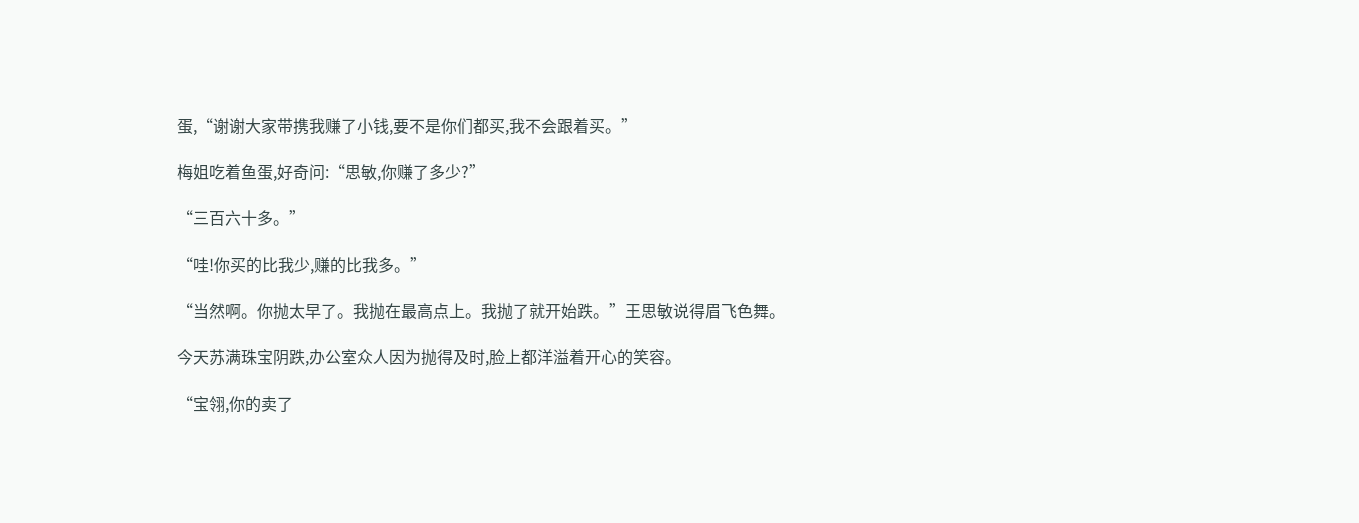蛋,“谢谢大家带携我赚了小钱,要不是你们都买,我不会跟着买。”

梅姐吃着鱼蛋,好奇问:“思敏,你赚了多少?”

“三百六十多。”

“哇!你买的比我少,赚的比我多。”

“当然啊。你抛太早了。我抛在最高点上。我抛了就开始跌。”王思敏说得眉飞色舞。

今天苏满珠宝阴跌,办公室众人因为抛得及时,脸上都洋溢着开心的笑容。

“宝翎,你的卖了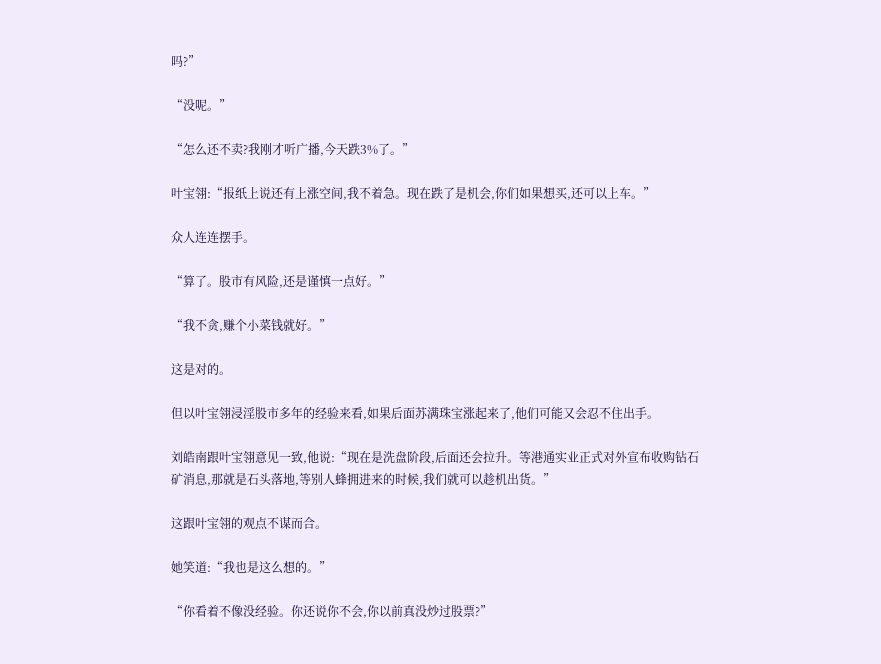吗?”

“没呢。”

“怎么还不卖?我刚才听广播,今天跌3%了。”

叶宝翎:“报纸上说还有上涨空间,我不着急。现在跌了是机会,你们如果想买,还可以上车。”

众人连连摆手。

“算了。股市有风险,还是谨慎一点好。”

“我不贪,赚个小菜钱就好。”

这是对的。

但以叶宝翎浸淫股市多年的经验来看,如果后面苏满珠宝涨起来了,他们可能又会忍不住出手。

刘皓南跟叶宝翎意见一致,他说:“现在是洗盘阶段,后面还会拉升。等港通实业正式对外宣布收购钻石矿消息,那就是石头落地,等别人蜂拥进来的时候,我们就可以趁机出货。”

这跟叶宝翎的观点不谋而合。

她笑道:“我也是这么想的。”

“你看着不像没经验。你还说你不会,你以前真没炒过股票?”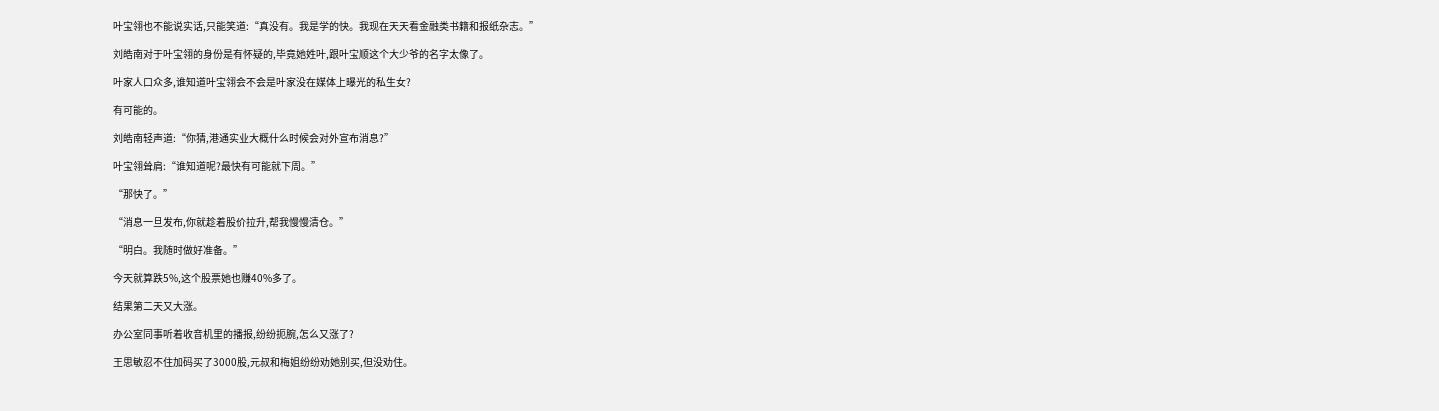叶宝翎也不能说实话,只能笑道:“真没有。我是学的快。我现在天天看金融类书籍和报纸杂志。”

刘皓南对于叶宝翎的身份是有怀疑的,毕竟她姓叶,跟叶宝顺这个大少爷的名字太像了。

叶家人口众多,谁知道叶宝翎会不会是叶家没在媒体上曝光的私生女?

有可能的。

刘皓南轻声道:“你猜,港通实业大概什么时候会对外宣布消息?”

叶宝翎耸肩:“谁知道呢?最快有可能就下周。”

“那快了。”

“消息一旦发布,你就趁着股价拉升,帮我慢慢清仓。”

“明白。我随时做好准备。”

今天就算跌5%,这个股票她也赚40%多了。

结果第二天又大涨。

办公室同事听着收音机里的播报,纷纷扼腕,怎么又涨了?

王思敏忍不住加码买了3000股,元叔和梅姐纷纷劝她别买,但没劝住。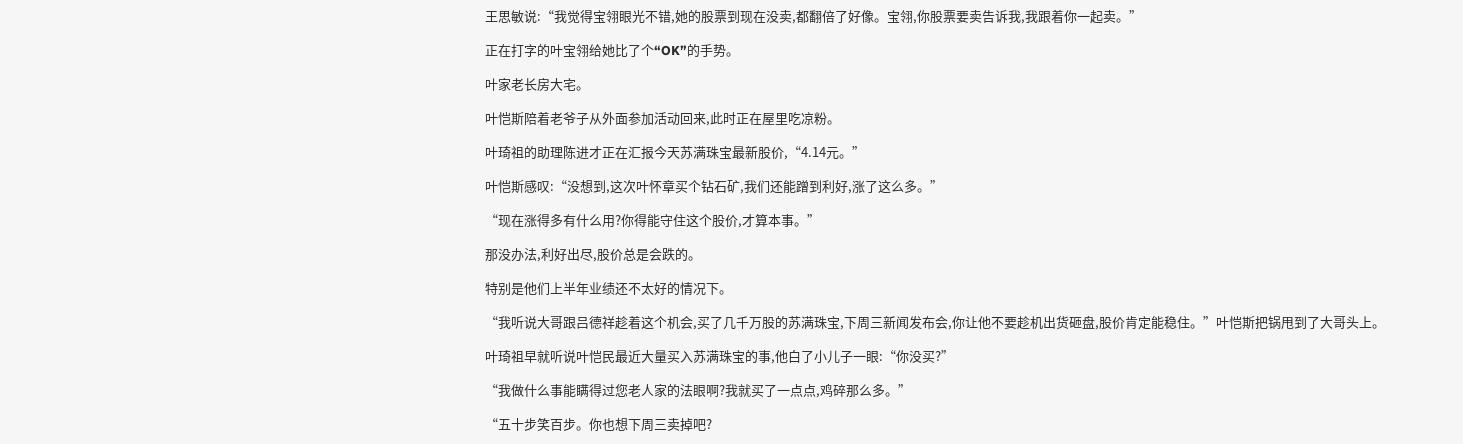王思敏说:“我觉得宝翎眼光不错,她的股票到现在没卖,都翻倍了好像。宝翎,你股票要卖告诉我,我跟着你一起卖。”

正在打字的叶宝翎给她比了个“OK”的手势。

叶家老长房大宅。

叶恺斯陪着老爷子从外面参加活动回来,此时正在屋里吃凉粉。

叶琦祖的助理陈进才正在汇报今天苏满珠宝最新股价,“4.14元。”

叶恺斯感叹:“没想到,这次叶怀章买个钻石矿,我们还能蹭到利好,涨了这么多。”

“现在涨得多有什么用?你得能守住这个股价,才算本事。”

那没办法,利好出尽,股价总是会跌的。

特别是他们上半年业绩还不太好的情况下。

“我听说大哥跟吕德祥趁着这个机会,买了几千万股的苏满珠宝,下周三新闻发布会,你让他不要趁机出货砸盘,股价肯定能稳住。”叶恺斯把锅甩到了大哥头上。

叶琦祖早就听说叶恺民最近大量买入苏满珠宝的事,他白了小儿子一眼:“你没买?”

“我做什么事能瞒得过您老人家的法眼啊?我就买了一点点,鸡碎那么多。”

“五十步笑百步。你也想下周三卖掉吧?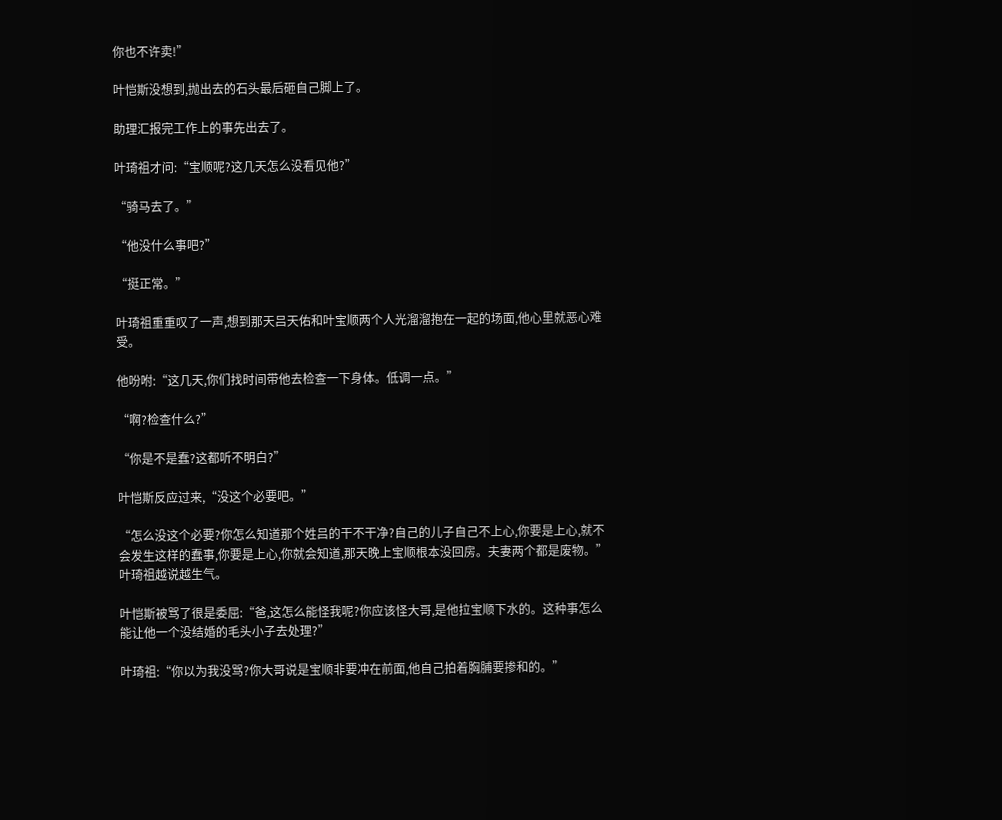你也不许卖!”

叶恺斯没想到,抛出去的石头最后砸自己脚上了。

助理汇报完工作上的事先出去了。

叶琦祖才问:“宝顺呢?这几天怎么没看见他?”

“骑马去了。”

“他没什么事吧?”

“挺正常。”

叶琦祖重重叹了一声,想到那天吕天佑和叶宝顺两个人光溜溜抱在一起的场面,他心里就恶心难受。

他吩咐:“这几天,你们找时间带他去检查一下身体。低调一点。”

“啊?检查什么?”

“你是不是蠢?这都听不明白?”

叶恺斯反应过来,“没这个必要吧。”

“怎么没这个必要?你怎么知道那个姓吕的干不干净?自己的儿子自己不上心,你要是上心,就不会发生这样的蠢事,你要是上心,你就会知道,那天晚上宝顺根本没回房。夫妻两个都是废物。”叶琦祖越说越生气。

叶恺斯被骂了很是委屈:“爸,这怎么能怪我呢?你应该怪大哥,是他拉宝顺下水的。这种事怎么能让他一个没结婚的毛头小子去处理?”

叶琦祖:“你以为我没骂?你大哥说是宝顺非要冲在前面,他自己拍着胸脯要掺和的。”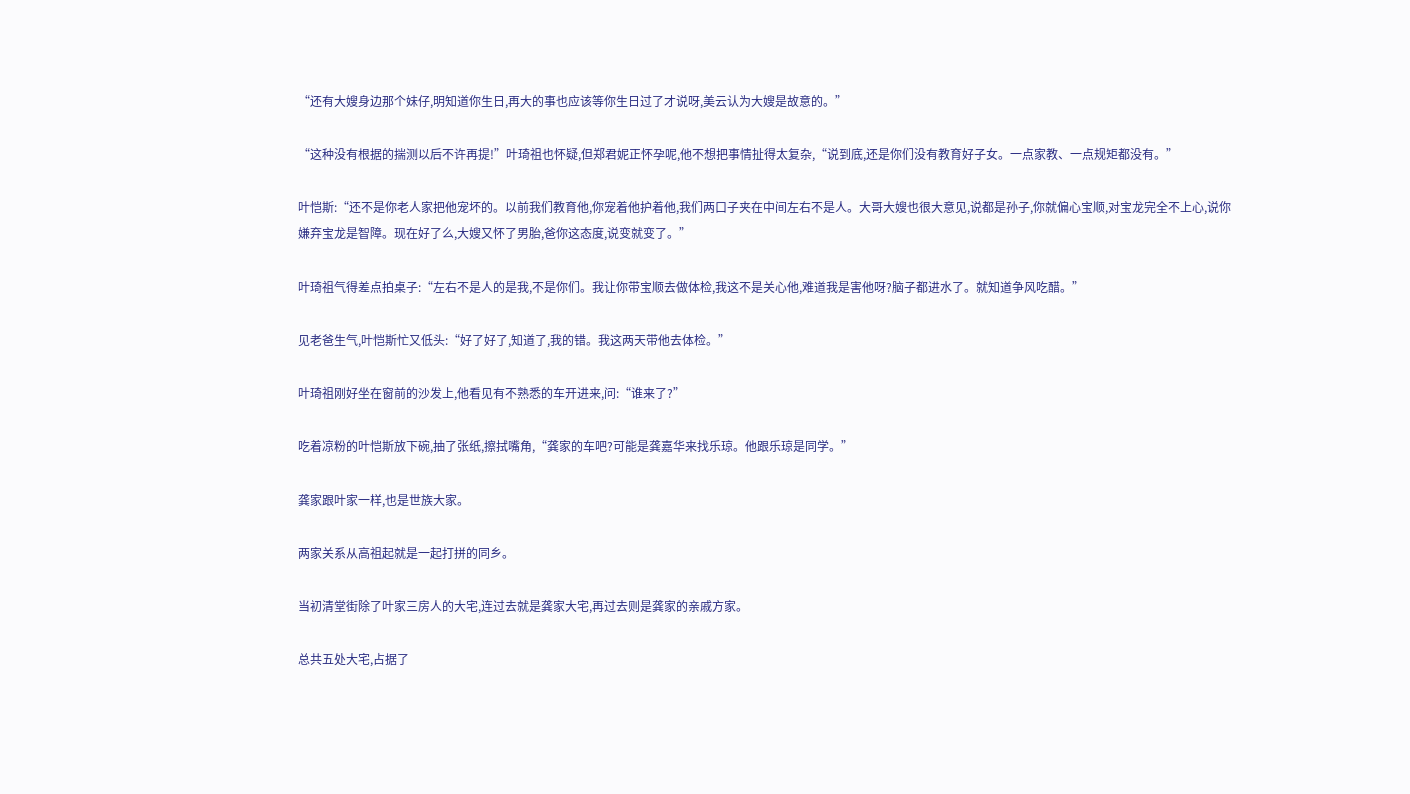“还有大嫂身边那个妹仔,明知道你生日,再大的事也应该等你生日过了才说呀,美云认为大嫂是故意的。”

“这种没有根据的揣测以后不许再提!”叶琦祖也怀疑,但郑君妮正怀孕呢,他不想把事情扯得太复杂,“说到底,还是你们没有教育好子女。一点家教、一点规矩都没有。”

叶恺斯:“还不是你老人家把他宠坏的。以前我们教育他,你宠着他护着他,我们两口子夹在中间左右不是人。大哥大嫂也很大意见,说都是孙子,你就偏心宝顺,对宝龙完全不上心,说你嫌弃宝龙是智障。现在好了么,大嫂又怀了男胎,爸你这态度,说变就变了。”

叶琦祖气得差点拍桌子:“左右不是人的是我,不是你们。我让你带宝顺去做体检,我这不是关心他,难道我是害他呀?脑子都进水了。就知道争风吃醋。”

见老爸生气,叶恺斯忙又低头:“好了好了,知道了,我的错。我这两天带他去体检。”

叶琦祖刚好坐在窗前的沙发上,他看见有不熟悉的车开进来,问:“谁来了?”

吃着凉粉的叶恺斯放下碗,抽了张纸,擦拭嘴角,“龚家的车吧?可能是龚嘉华来找乐琼。他跟乐琼是同学。”

龚家跟叶家一样,也是世族大家。

两家关系从高祖起就是一起打拼的同乡。

当初清堂街除了叶家三房人的大宅,连过去就是龚家大宅,再过去则是龚家的亲戚方家。

总共五处大宅,占据了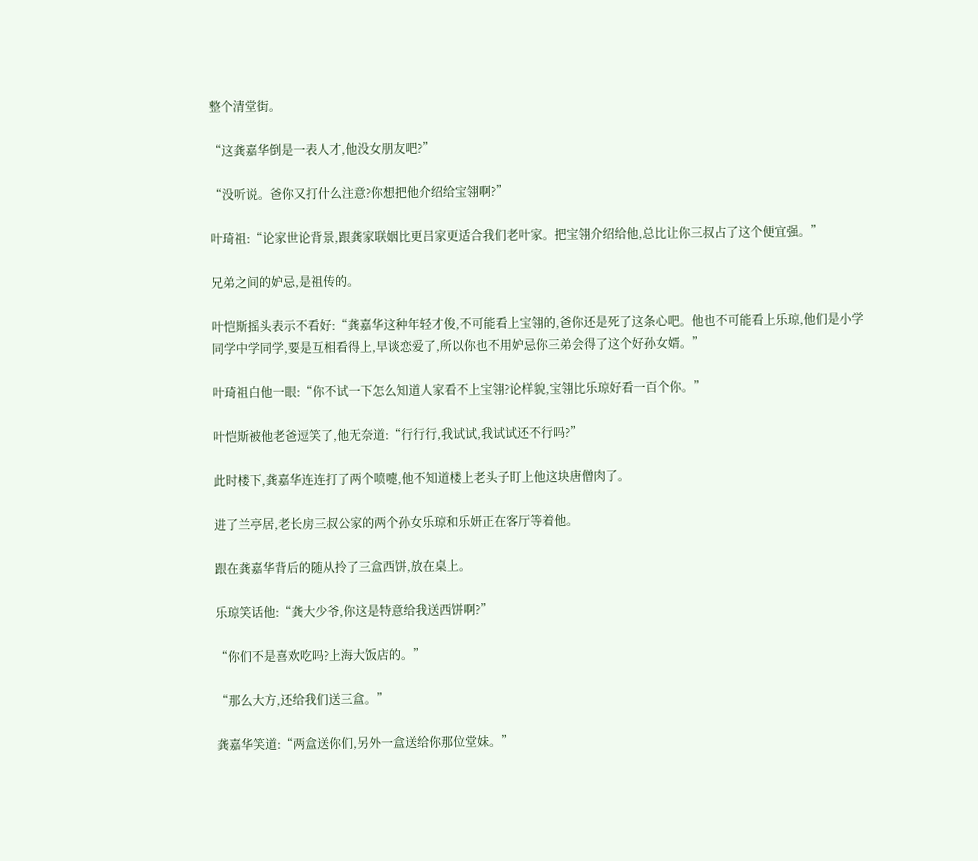整个清堂街。

“这龚嘉华倒是一表人才,他没女朋友吧?”

“没听说。爸你又打什么注意?你想把他介绍给宝翎啊?”

叶琦祖:“论家世论背景,跟龚家联姻比更吕家更适合我们老叶家。把宝翎介绍给他,总比让你三叔占了这个便宜强。”

兄弟之间的妒忌,是祖传的。

叶恺斯摇头表示不看好:“龚嘉华这种年轻才俊,不可能看上宝翎的,爸你还是死了这条心吧。他也不可能看上乐琼,他们是小学同学中学同学,要是互相看得上,早谈恋爱了,所以你也不用妒忌你三弟会得了这个好孙女婿。”

叶琦祖白他一眼:“你不试一下怎么知道人家看不上宝翎?论样貌,宝翎比乐琼好看一百个你。”

叶恺斯被他老爸逗笑了,他无奈道:“行行行,我试试,我试试还不行吗?”

此时楼下,龚嘉华连连打了两个喷嚏,他不知道楼上老头子盯上他这块唐僧肉了。

进了兰亭居,老长房三叔公家的两个孙女乐琼和乐妍正在客厅等着他。

跟在龚嘉华背后的随从拎了三盒西饼,放在桌上。

乐琼笑话他:“龚大少爷,你这是特意给我送西饼啊?”

“你们不是喜欢吃吗?上海大饭店的。”

“那么大方,还给我们送三盒。”

龚嘉华笑道:“两盒送你们,另外一盒送给你那位堂妹。”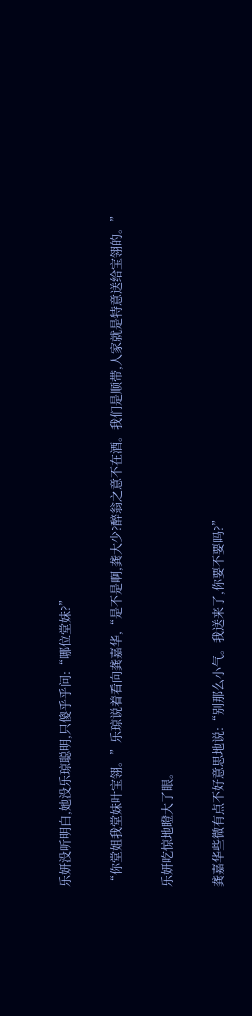乐妍没听明白,她没乐琼聪明,只傻乎乎问:“哪位堂妹?”

“你堂姐我堂妹叶宝翎。”乐琼说着看向龚嘉华,“是不是啊,龚大少?醉翁之意不在酒。我们是顺带,人家就是特意送给宝翎的。”

乐妍吃惊地瞪大了眼。

龚嘉华些微有点不好意思地说:“别那么小气。我送来了,你要不要吗?”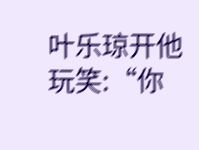叶乐琼开他玩笑:“你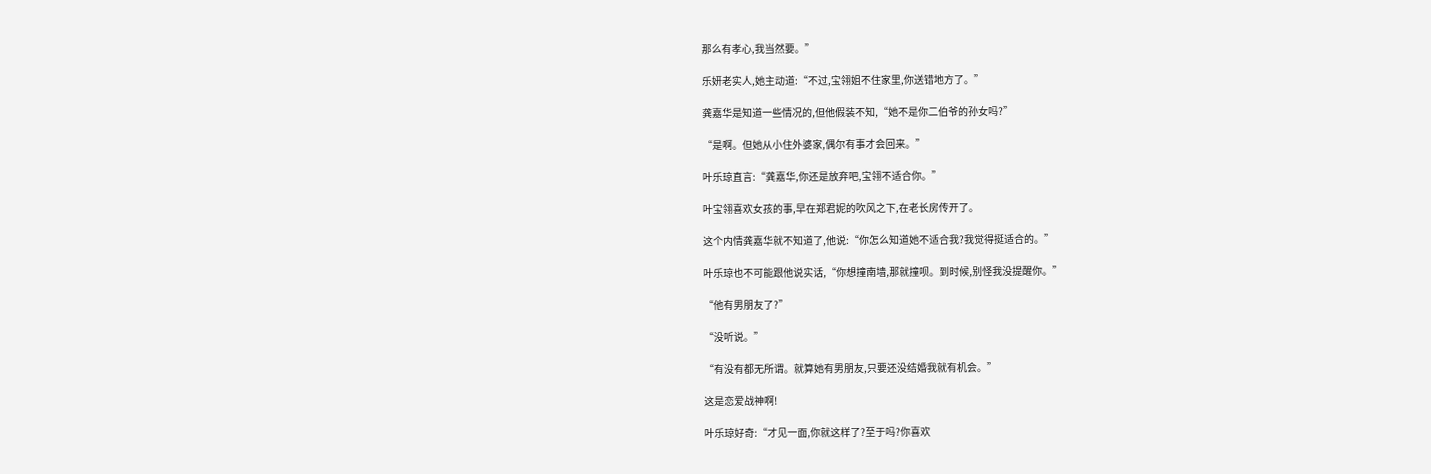那么有孝心,我当然要。”

乐妍老实人,她主动道:“不过,宝翎姐不住家里,你送错地方了。”

龚嘉华是知道一些情况的,但他假装不知,“她不是你二伯爷的孙女吗?”

“是啊。但她从小住外婆家,偶尔有事才会回来。”

叶乐琼直言:“龚嘉华,你还是放弃吧,宝翎不适合你。”

叶宝翎喜欢女孩的事,早在郑君妮的吹风之下,在老长房传开了。

这个内情龚嘉华就不知道了,他说:“你怎么知道她不适合我?我觉得挺适合的。”

叶乐琼也不可能跟他说实话,“你想撞南墙,那就撞呗。到时候,别怪我没提醒你。”

“他有男朋友了?”

“没听说。”

“有没有都无所谓。就算她有男朋友,只要还没结婚我就有机会。”

这是恋爱战神啊!

叶乐琼好奇:“才见一面,你就这样了?至于吗?你喜欢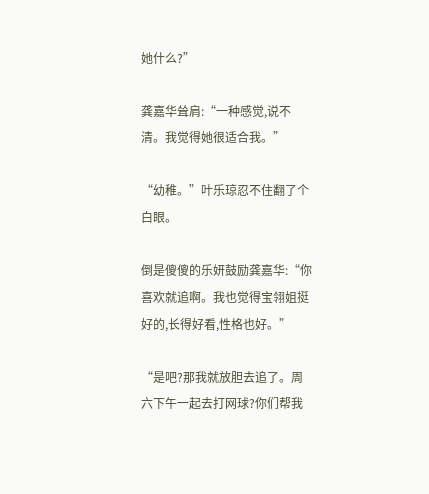她什么?”

龚嘉华耸肩:“一种感觉,说不清。我觉得她很适合我。”

“幼稚。”叶乐琼忍不住翻了个白眼。

倒是傻傻的乐妍鼓励龚嘉华:“你喜欢就追啊。我也觉得宝翎姐挺好的,长得好看,性格也好。”

“是吧?那我就放胆去追了。周六下午一起去打网球?你们帮我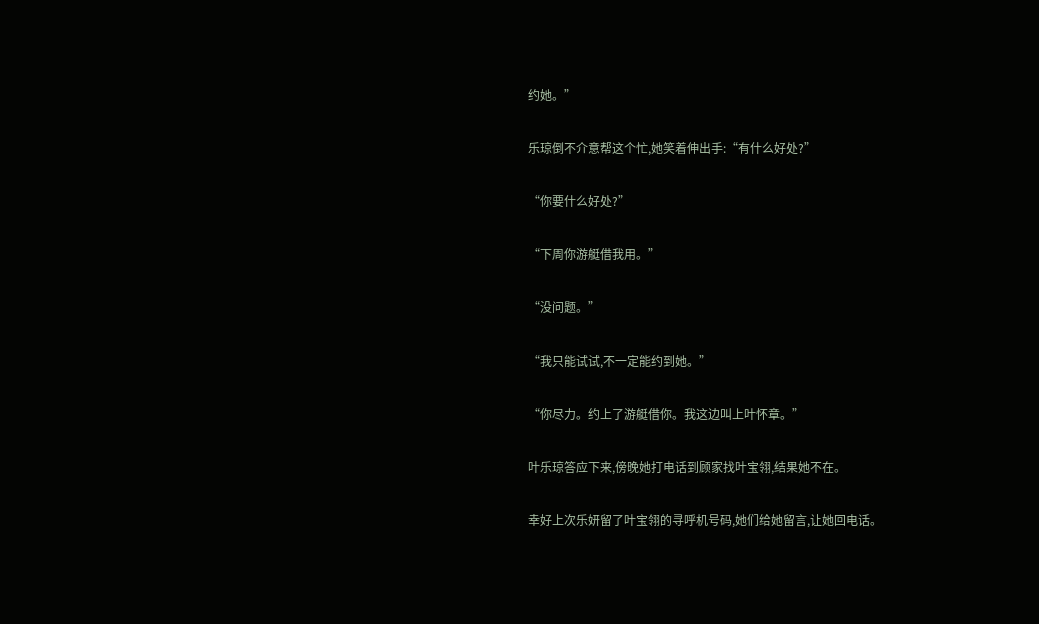约她。”

乐琼倒不介意帮这个忙,她笑着伸出手:“有什么好处?”

“你要什么好处?”

“下周你游艇借我用。”

“没问题。”

“我只能试试,不一定能约到她。”

“你尽力。约上了游艇借你。我这边叫上叶怀章。”

叶乐琼答应下来,傍晚她打电话到顾家找叶宝翎,结果她不在。

幸好上次乐妍留了叶宝翎的寻呼机号码,她们给她留言,让她回电话。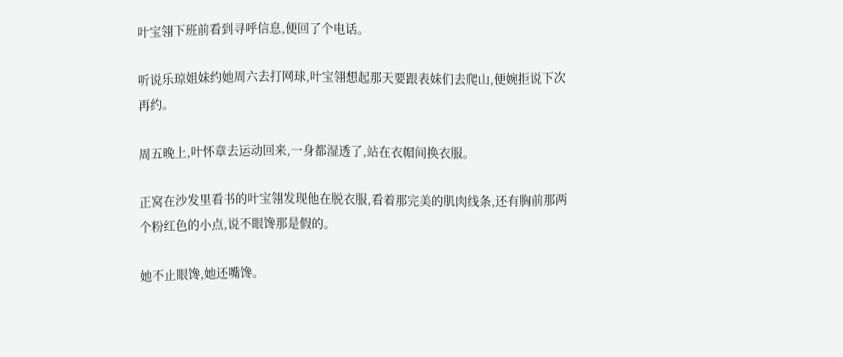叶宝翎下班前看到寻呼信息,便回了个电话。

听说乐琼姐妹约她周六去打网球,叶宝翎想起那天要跟表妹们去爬山,便婉拒说下次再约。

周五晚上,叶怀章去运动回来,一身都湿透了,站在衣帽间换衣服。

正窝在沙发里看书的叶宝翎发现他在脱衣服,看着那完美的肌肉线条,还有胸前那两个粉红色的小点,说不眼馋那是假的。

她不止眼馋,她还嘴馋。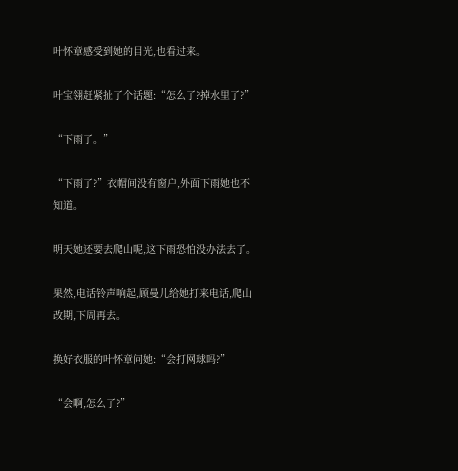叶怀章感受到她的目光,也看过来。

叶宝翎赶紧扯了个话题:“怎么了?掉水里了?”

“下雨了。”

“下雨了?”衣帽间没有窗户,外面下雨她也不知道。

明天她还要去爬山呢,这下雨恐怕没办法去了。

果然,电话铃声响起,顾曼儿给她打来电话,爬山改期,下周再去。

换好衣服的叶怀章问她:“会打网球吗?”

“会啊,怎么了?”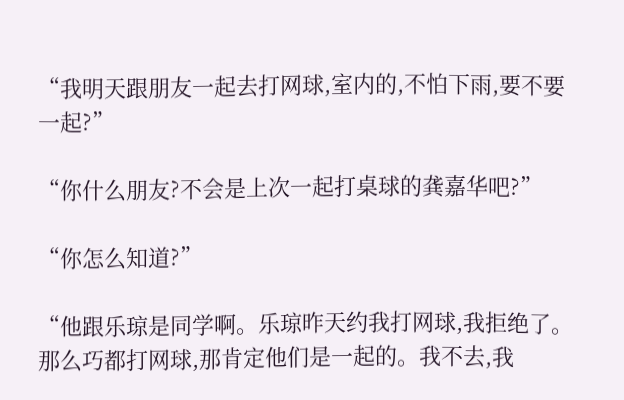“我明天跟朋友一起去打网球,室内的,不怕下雨,要不要一起?”

“你什么朋友?不会是上次一起打桌球的龚嘉华吧?”

“你怎么知道?”

“他跟乐琼是同学啊。乐琼昨天约我打网球,我拒绝了。那么巧都打网球,那肯定他们是一起的。我不去,我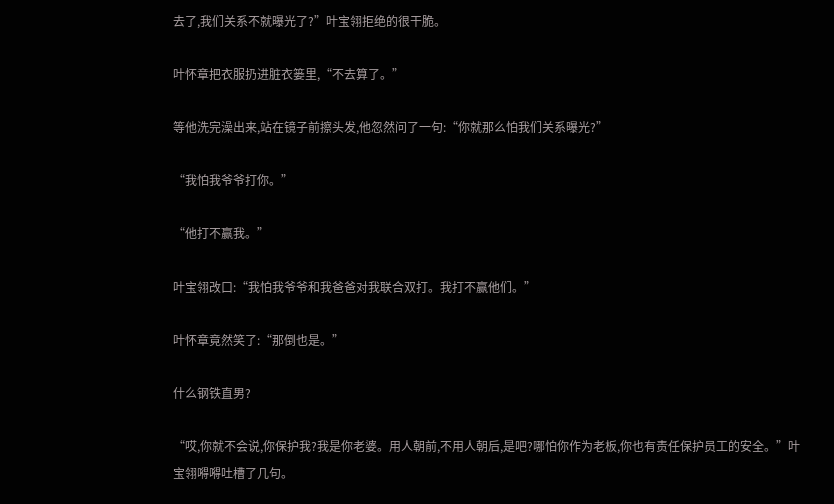去了,我们关系不就曝光了?”叶宝翎拒绝的很干脆。

叶怀章把衣服扔进脏衣篓里,“不去算了。”

等他洗完澡出来,站在镜子前擦头发,他忽然问了一句:“你就那么怕我们关系曝光?”

“我怕我爷爷打你。”

“他打不赢我。”

叶宝翎改口:“我怕我爷爷和我爸爸对我联合双打。我打不赢他们。”

叶怀章竟然笑了:“那倒也是。”

什么钢铁直男?

“哎,你就不会说,你保护我?我是你老婆。用人朝前,不用人朝后,是吧?哪怕你作为老板,你也有责任保护员工的安全。”叶宝翎嘚嘚吐槽了几句。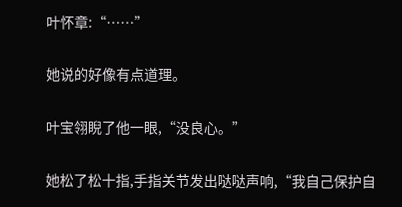叶怀章:“……”

她说的好像有点道理。

叶宝翎睨了他一眼,“没良心。”

她松了松十指,手指关节发出哒哒声响,“我自己保护自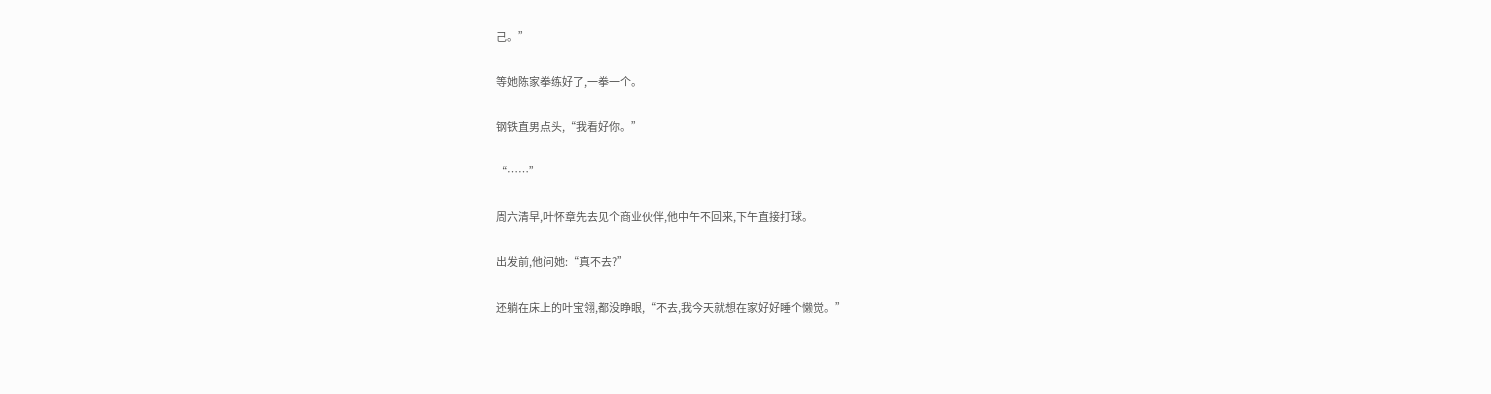己。”

等她陈家拳练好了,一拳一个。

钢铁直男点头,“我看好你。”

“……”

周六清早,叶怀章先去见个商业伙伴,他中午不回来,下午直接打球。

出发前,他问她:“真不去?”

还躺在床上的叶宝翎,都没睁眼,“不去,我今天就想在家好好睡个懒觉。”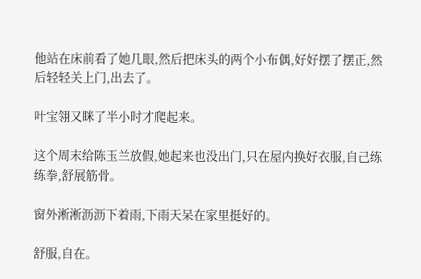他站在床前看了她几眼,然后把床头的两个小布偶,好好摆了摆正,然后轻轻关上门,出去了。

叶宝翎又眯了半小时才爬起来。

这个周末给陈玉兰放假,她起来也没出门,只在屋内换好衣服,自己练练拳,舒展筋骨。

窗外淅淅沥沥下着雨,下雨天呆在家里挺好的。

舒服,自在。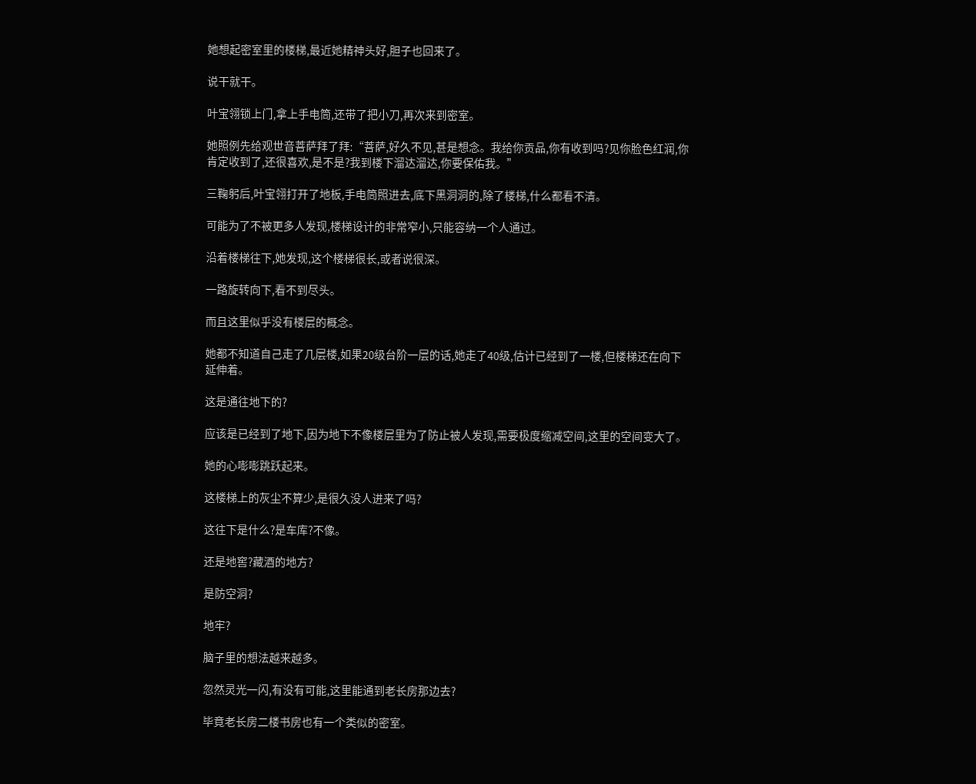她想起密室里的楼梯,最近她精神头好,胆子也回来了。

说干就干。

叶宝翎锁上门,拿上手电筒,还带了把小刀,再次来到密室。

她照例先给观世音菩萨拜了拜:“菩萨,好久不见,甚是想念。我给你贡品,你有收到吗?见你脸色红润,你肯定收到了,还很喜欢,是不是?我到楼下溜达溜达,你要保佑我。”

三鞠躬后,叶宝翎打开了地板,手电筒照进去,底下黑洞洞的,除了楼梯,什么都看不清。

可能为了不被更多人发现,楼梯设计的非常窄小,只能容纳一个人通过。

沿着楼梯往下,她发现,这个楼梯很长,或者说很深。

一路旋转向下,看不到尽头。

而且这里似乎没有楼层的概念。

她都不知道自己走了几层楼,如果20级台阶一层的话,她走了40级,估计已经到了一楼,但楼梯还在向下延伸着。

这是通往地下的?

应该是已经到了地下,因为地下不像楼层里为了防止被人发现,需要极度缩减空间,这里的空间变大了。

她的心嘭嘭跳跃起来。

这楼梯上的灰尘不算少,是很久没人进来了吗?

这往下是什么?是车库?不像。

还是地窖?藏酒的地方?

是防空洞?

地牢?

脑子里的想法越来越多。

忽然灵光一闪,有没有可能,这里能通到老长房那边去?

毕竟老长房二楼书房也有一个类似的密室。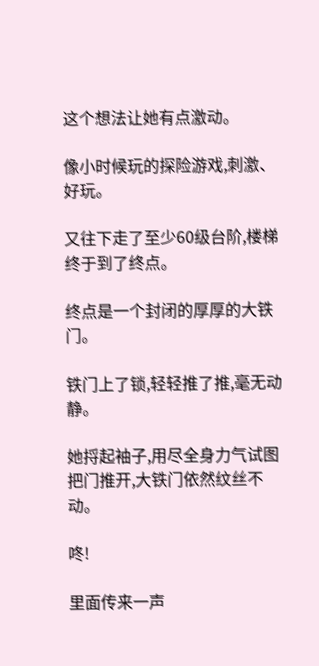这个想法让她有点激动。

像小时候玩的探险游戏,刺激、好玩。

又往下走了至少60级台阶,楼梯终于到了终点。

终点是一个封闭的厚厚的大铁门。

铁门上了锁,轻轻推了推,毫无动静。

她捋起袖子,用尽全身力气试图把门推开,大铁门依然纹丝不动。

咚!

里面传来一声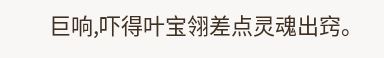巨响,吓得叶宝翎差点灵魂出窍。